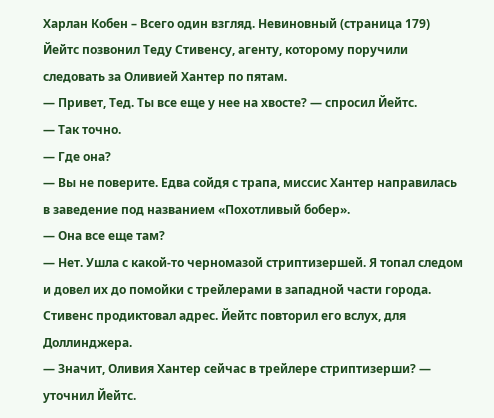Харлан Кобен – Всего один взгляд. Невиновный (страница 179)
Йейтс позвонил Теду Стивенсу, агенту, которому поручили следовать за Оливией Хантер по пятам.
— Привет, Тед. Ты все еще у нее на хвосте? — спросил Йейтс.
— Так точно.
— Где она?
— Вы не поверите. Едва сойдя с трапа, миссис Хантер направилась в заведение под названием «Похотливый бобер».
— Она все еще там?
— Нет. Ушла с какой-то черномазой стриптизершей. Я топал следом и довел их до помойки с трейлерами в западной части города.
Стивенс продиктовал адрес. Йейтс повторил его вслух, для Доллинджера.
— Значит, Оливия Хантер сейчас в трейлере стриптизерши? — уточнил Йейтс.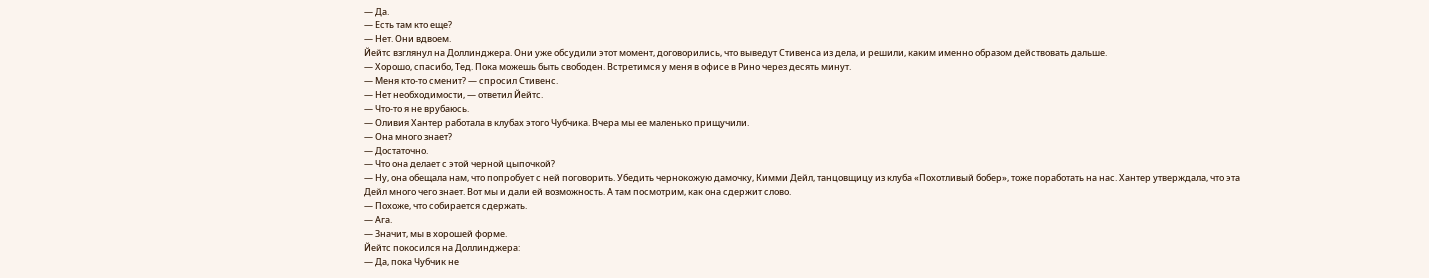— Да.
— Есть там кто еще?
— Нет. Они вдвоем.
Йейтс взглянул на Доллинджера. Они уже обсудили этот момент, договорились, что выведут Стивенса из дела, и решили, каким именно образом действовать дальше.
— Хорошо, спасибо, Тед. Пока можешь быть свободен. Встретимся у меня в офисе в Рино через десять минут.
— Меня кто-то сменит? — спросил Стивенс.
— Нет необходимости, — ответил Йейтс.
— Что-то я не врубаюсь.
— Оливия Хантер работала в клубах этого Чубчика. Вчера мы ее маленько прищучили.
— Она много знает?
— Достаточно.
— Что она делает с этой черной цыпочкой?
— Ну, она обещала нам, что попробует с ней поговорить. Убедить чернокожую дамочку, Кимми Дейл, танцовщицу из клуба «Похотливый бобер», тоже поработать на нас. Хантер утверждала, что эта Дейл много чего знает. Вот мы и дали ей возможность. А там посмотрим, как она сдержит слово.
— Похоже, что собирается сдержать.
— Ага.
— Значит, мы в хорошей форме.
Йейтс покосился на Доллинджера:
— Да, пока Чубчик не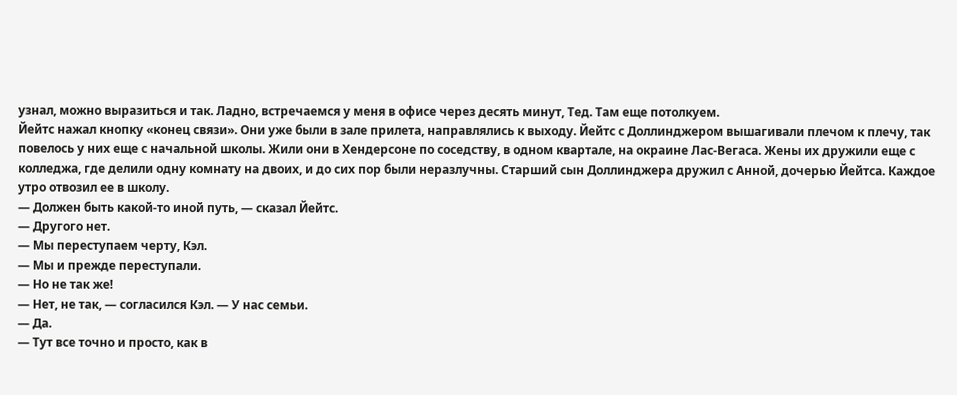узнал, можно выразиться и так. Ладно, встречаемся у меня в офисе через десять минут, Тед. Там еще потолкуем.
Йейтс нажал кнопку «конец связи». Они уже были в зале прилета, направлялись к выходу. Йейтс с Доллинджером вышагивали плечом к плечу, так повелось у них еще с начальной школы. Жили они в Хендерсоне по соседству, в одном квартале, на окраине Лас-Вегаса. Жены их дружили еще с колледжа, где делили одну комнату на двоих, и до сих пор были неразлучны. Старший сын Доллинджера дружил с Анной, дочерью Йейтса. Каждое утро отвозил ее в школу.
— Должен быть какой-то иной путь, — сказал Йейтс.
— Другого нет.
— Мы переступаем черту, Кэл.
— Мы и прежде переступали.
— Но не так же!
— Нет, не так, — согласился Кэл. — У нас семьи.
— Да.
— Тут все точно и просто, как в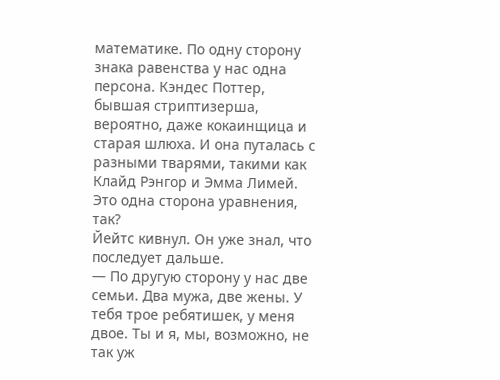математике. По одну сторону знака равенства у нас одна персона. Кэндес Поттер, бывшая стриптизерша, вероятно, даже кокаинщица и старая шлюха. И она путалась с разными тварями, такими как Клайд Рэнгор и Эмма Лимей. Это одна сторона уравнения, так?
Йейтс кивнул. Он уже знал, что последует дальше.
— По другую сторону у нас две семьи. Два мужа, две жены. У тебя трое ребятишек, у меня двое. Ты и я, мы, возможно, не так уж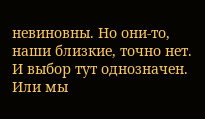невиновны. Но они-то, наши близкие, точно нет. И выбор тут однозначен. Или мы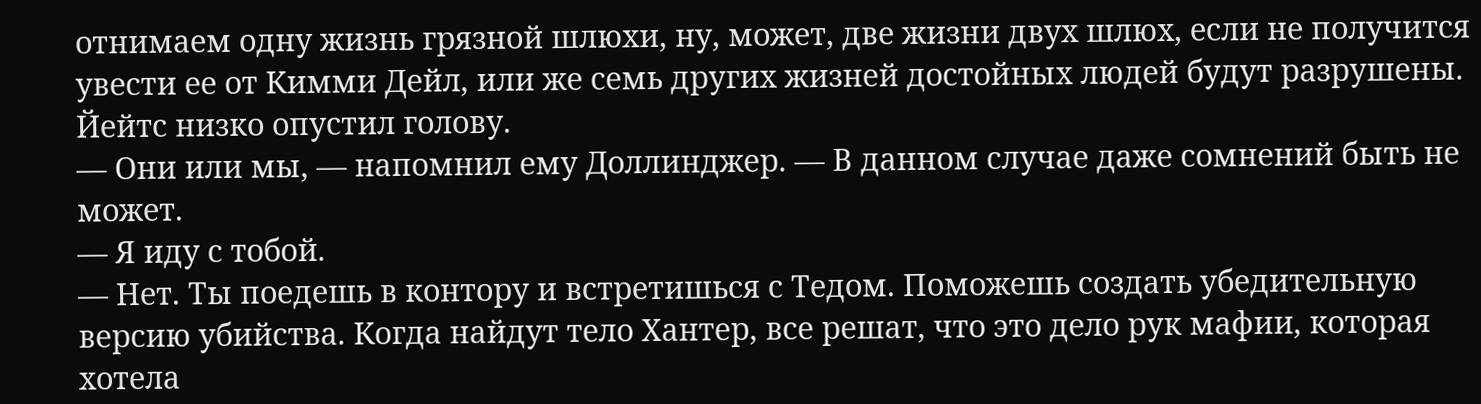отнимаем одну жизнь грязной шлюхи, ну, может, две жизни двух шлюх, если не получится увести ее от Кимми Дейл, или же семь других жизней достойных людей будут разрушены.
Йейтс низко опустил голову.
— Они или мы, — напомнил ему Доллинджер. — В данном случае даже сомнений быть не может.
— Я иду с тобой.
— Нет. Ты поедешь в контору и встретишься с Тедом. Поможешь создать убедительную версию убийства. Когда найдут тело Хантер, все решат, что это дело рук мафии, которая хотела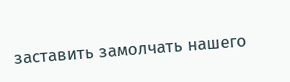заставить замолчать нашего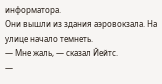информатора.
Они вышли из здания аэровокзала. На улице начало темнеть.
— Мне жаль, — сказал Йейтс.
—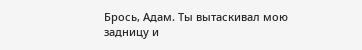Брось, Адам. Ты вытаскивал мою задницу и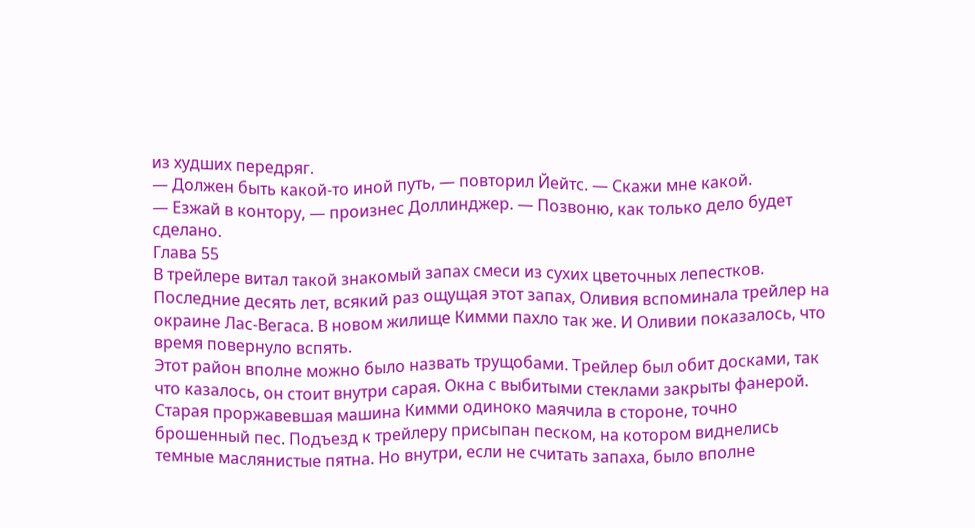из худших передряг.
— Должен быть какой-то иной путь, — повторил Йейтс. — Скажи мне какой.
— Езжай в контору, — произнес Доллинджер. — Позвоню, как только дело будет сделано.
Глава 55
В трейлере витал такой знакомый запах смеси из сухих цветочных лепестков.
Последние десять лет, всякий раз ощущая этот запах, Оливия вспоминала трейлер на окраине Лас-Вегаса. В новом жилище Кимми пахло так же. И Оливии показалось, что время повернуло вспять.
Этот район вполне можно было назвать трущобами. Трейлер был обит досками, так что казалось, он стоит внутри сарая. Окна с выбитыми стеклами закрыты фанерой. Старая проржавевшая машина Кимми одиноко маячила в стороне, точно брошенный пес. Подъезд к трейлеру присыпан песком, на котором виднелись темные маслянистые пятна. Но внутри, если не считать запаха, было вполне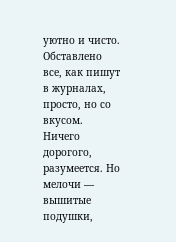уютно и чисто. Обставлено все, как пишут в журналах, просто, но со вкусом. Ничего дорогого, разумеется. Но мелочи — вышитые подушки,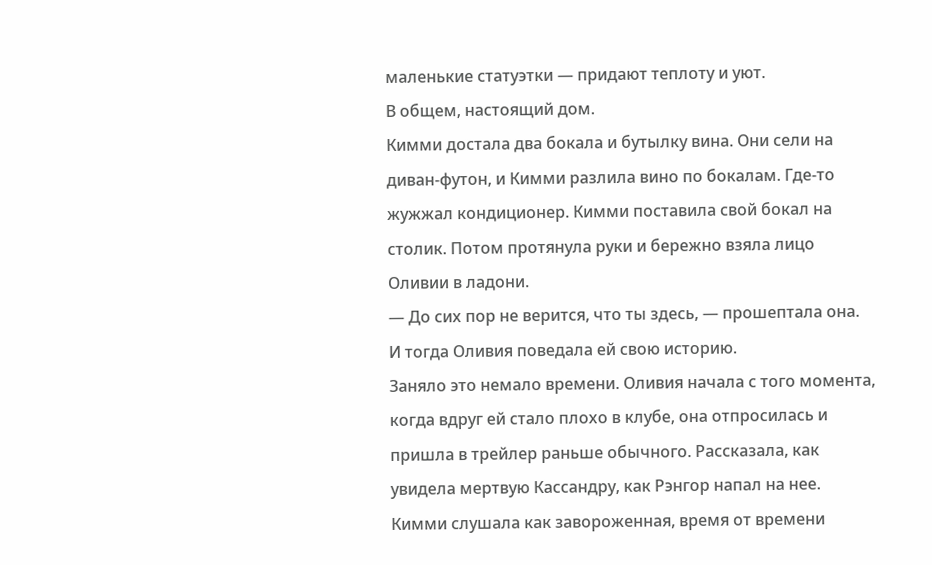маленькие статуэтки — придают теплоту и уют.
В общем, настоящий дом.
Кимми достала два бокала и бутылку вина. Они сели на диван-футон, и Кимми разлила вино по бокалам. Где-то жужжал кондиционер. Кимми поставила свой бокал на столик. Потом протянула руки и бережно взяла лицо Оливии в ладони.
— До сих пор не верится, что ты здесь, — прошептала она.
И тогда Оливия поведала ей свою историю.
Заняло это немало времени. Оливия начала с того момента, когда вдруг ей стало плохо в клубе, она отпросилась и пришла в трейлер раньше обычного. Рассказала, как увидела мертвую Кассандру, как Рэнгор напал на нее. Кимми слушала как завороженная, время от времени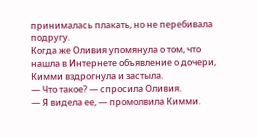принималась плакать, но не перебивала подругу.
Когда же Оливия упомянула о том, что нашла в Интернете объявление о дочери, Кимми вздрогнула и застыла.
— Что такое? — спросила Оливия.
— Я видела ее, — промолвила Кимми.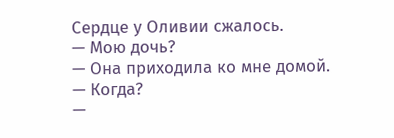Сердце у Оливии сжалось.
— Мою дочь?
— Она приходила ко мне домой.
— Когда?
—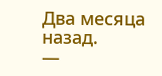Два месяца назад.
—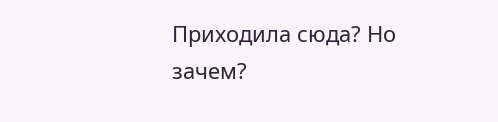Приходила сюда? Но зачем?